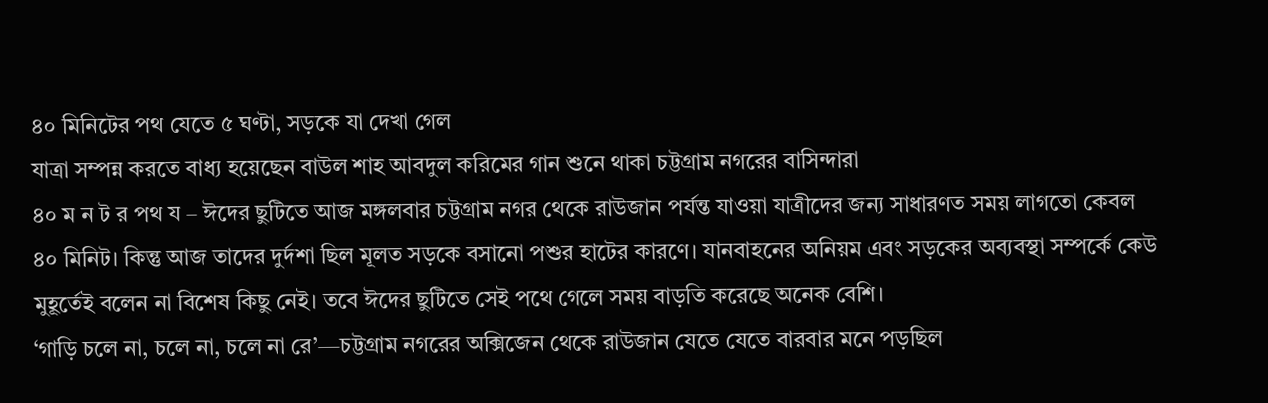৪০ মিনিটের পথ যেতে ৫ ঘণ্টা, সড়কে যা দেখা গেল
যাত্রা সম্পন্ন করতে বাধ্য হয়েছেন বাউল শাহ আবদুল করিমের গান শুনে থাকা চট্টগ্রাম নগরের বাসিন্দারা
৪০ ম ন ট র পথ য – ঈদের ছুটিতে আজ মঙ্গলবার চট্টগ্রাম নগর থেকে রাউজান পর্যন্ত যাওয়া যাত্রীদের জন্য সাধারণত সময় লাগতো কেবল ৪০ মিনিট। কিন্তু আজ তাদের দুর্দশা ছিল মূলত সড়কে বসানো পশুর হাটের কারণে। যানবাহনের অনিয়ম এবং সড়কের অব্যবস্থা সম্পর্কে কেউ মুহূর্তেই বলেন না বিশেষ কিছু নেই। তবে ঈদের ছুটিতে সেই পথে গেলে সময় বাড়তি করেছে অনেক বেশি।
‘গাড়ি চলে না, চলে না, চলে না রে’—চট্টগ্রাম নগরের অক্সিজেন থেকে রাউজান যেতে যেতে বারবার মনে পড়ছিল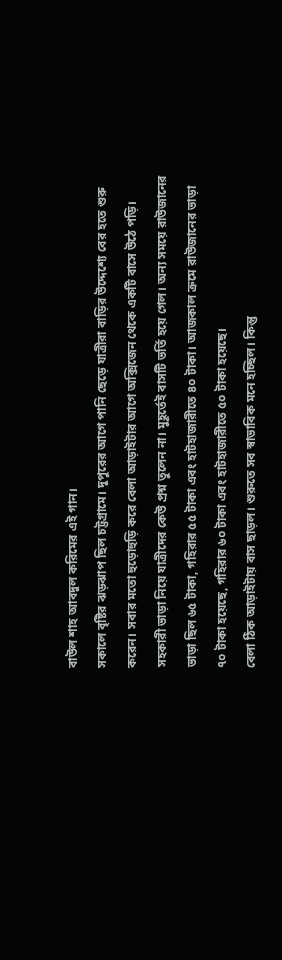বাউল শাহ আবদুল করিমের এই গান।
সকালে বৃষ্টির ঝড়ঝাপ ছিল চট্টগ্রামে। দুপুরের আগে পানি ছেড়ে যাত্রীরা বাড়ির উদ্দেশ্যে বের হতে শুরু করেন। সবার মতো হুড়োহুড়ি করে বেলা আড়াইটার আগে অক্সিজেন থেকে একটি বাসে উঠে পড়ি। সহকারী ভাড়া নিয়ে যাত্রীদের কেউ প্রশ্ন তুলেন না। মুহূর্তেই বাসটি ভর্তি হয়ে গেল। অন্য সময়ে রাউজানের ভাড়া ছিল ৬৫ টাকা, গহিরার ৫৫ টাকা এবং হাটহাজারীতে ৪০ টাকা। আজকাল ক্রমে রাউজানের ভাড়া ৭০ টাকা হয়েছে, গহিরার ৬০ টাকা এবং হাটহাজারীতে ৫০ টাকা হয়েছে।
বেলা ঠিক আড়াইটায় বাস ছাড়ল। শুরুতে সব স্বাভাবিক মনে হচ্ছিল। কিন্তু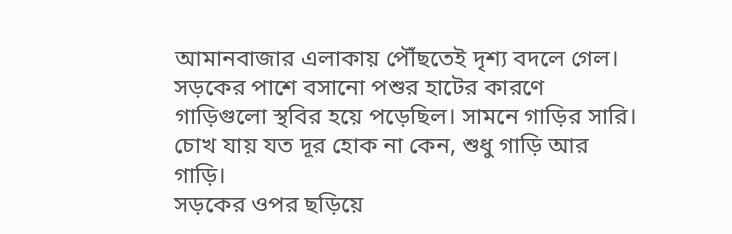আমানবাজার এলাকায় পৌঁছতেই দৃশ্য বদলে গেল। সড়কের পাশে বসানো পশুর হাটের কারণে গাড়িগুলো স্থবির হয়ে পড়েছিল। সামনে গাড়ির সারি। চোখ যায় যত দূর হোক না কেন, শুধু গাড়ি আর গাড়ি।
সড়কের ওপর ছড়িয়ে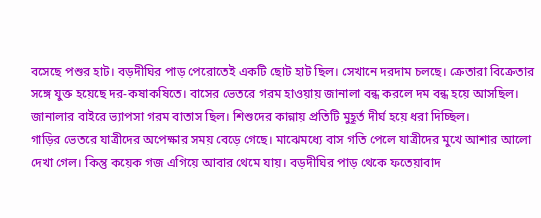বসেছে পশুর হাট। বড়দীঘির পাড় পেরোতেই একটি ছোট হাট ছিল। সেখানে দরদাম চলছে। ক্রেতারা বিক্রেতার সঙ্গে যুক্ত হয়েছে দর-কষাকষিতে। বাসের ভেতরে গরম হাওয়ায় জানালা বন্ধ করলে দম বন্ধ হয়ে আসছিল। জানালার বাইরে ভ্যাপসা গরম বাতাস ছিল। শিশুদের কান্নায় প্রতিটি মুহূর্ত দীর্ঘ হয়ে ধরা দিচ্ছিল।
গাড়ির ভেতরে যাত্রীদের অপেক্ষার সময় বেড়ে গেছে। মাঝেমধ্যে বাস গতি পেলে যাত্রীদের মুখে আশার আলো দেখা গেল। কিন্তু কয়েক গজ এগিয়ে আবার থেমে যায়। বড়দীঘির পাড় থেকে ফতেয়াবাদ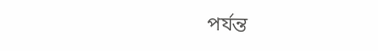পর্যন্ত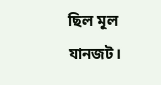ছিল মূল যানজট।